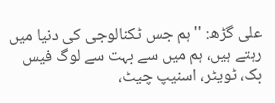علی گڑھ: ''ہم جس ٹکنالوجی کی دنیا میں رہتے ہیں، ہم میں سے بہت سے لوگ فیس بک، ٹویٹر، اسنیپ چیٹ،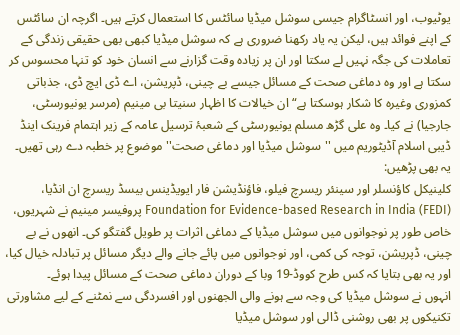یوٹیوب، اور انسٹاگرام جیسی سوشل میڈیا سائٹس کا استعمال کرتے ہیں۔ اگرچہ ان سائٹس کے اپنے فوائد ہیں، لیکن یہ یاد رکھنا ضروری ہے کہ سوشل میڈیا کبھی بھی حقیقی زندگی کے تعاملات کی جگہ نہیں لے سکتا اور ان پر زیادہ وقت گزارنے سے انسان خود کو تنہا محسوس کر سکتا ہے اور وہ دماغی صحت کے مسائل جیسے بے چینی، ڈپریشن، اے ڈی ایچ ڈی، جذباتی کمزوری وغیرہ کا شکار ہوسکتا ہے“ ان خیالات کا اظہار سنیتا بی مینیم (مرسر یونیورسٹی، جارجیا) نے کیا۔ وہ علی گڑھ مسلم یونیورسٹی کے شعبۂ ترسیل عامہ کے زیر اہتمام فرینک اینڈ ڈیبی اسلام آڈیٹوریم میں ''سوشل میڈیا اور دماغی صحت'' موضوع پر خطبہ دے رہی تھیں۔
یہ بھی پڑھیں:
کلینیکل کاؤنسلر اور سینئر ریسرچ فیلو، فاؤنڈیشن فار ایویڈینس بیسڈ ریسرچ ان انڈیا، Foundation for Evidence-based Research in India (FEDI) پروفیسر مینیم نے شہریوں، خاص طور پر نوجوانوں میں سوشل میڈیا کے دماغی اثرات پر طویل گفتگو کی۔ انھوں نے بے چینی، ڈپریشن، توجہ کی کمی، اور نوجوانوں میں پائے جانے والے دیگر مسائل پر تبادلہ خیال کیا، اور یہ بھی بتایا کہ کس طرح کووڈ-19 وبا کے دوران دماغی صحت کے مسائل پیدا ہوئے۔
انہوں نے سوشل میڈیا کی وجہ سے ہونے والی الجھنوں اور افسردگی سے نمٹنے کے لیے مشاورتی تکنیکوں پر بھی روشنی ڈالی اور سوشل میڈیا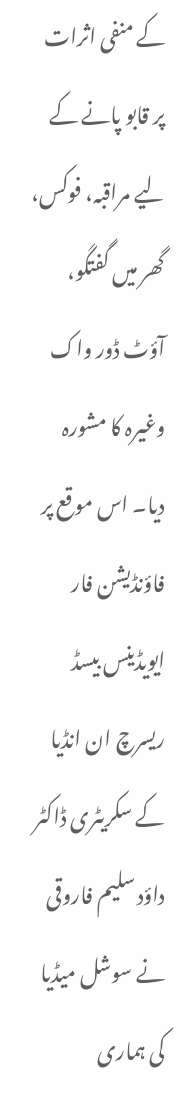کے منفی اثرات پر قابو پانے کے لیے مراقبہ، فوکس، گھر میں گفتگو، آؤٹ ڈور واک وغیرہ کا مشورہ دیا۔ اس موقع پر فاؤنڈیشن فار ایویڈینس بیسڈ ریسرچ ان انڈیا کے سکریٹری ڈاکٹر داؤد سلیم فاروقی نے سوشل میڈیا کی ہماری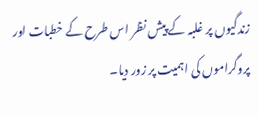زندگیوں پر غلبہ کے پیش نظر اس طرح کے خطبات اور پروگراموں کی اہمیت پر زور دیا۔